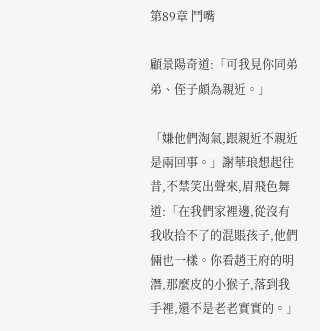第89章 鬥嘴

顧景陽奇道:「可我見你同弟弟、侄子頗為親近。」

「嫌他們淘氣,跟親近不親近是兩回事。」謝華琅想起往昔,不禁笑出聲來,眉飛色舞道:「在我們家裡邊,從沒有我收拾不了的混賬孩子,他們倆也一樣。你看趙王府的明潛,那麼皮的小猴子,落到我手裡,還不是老老實實的。」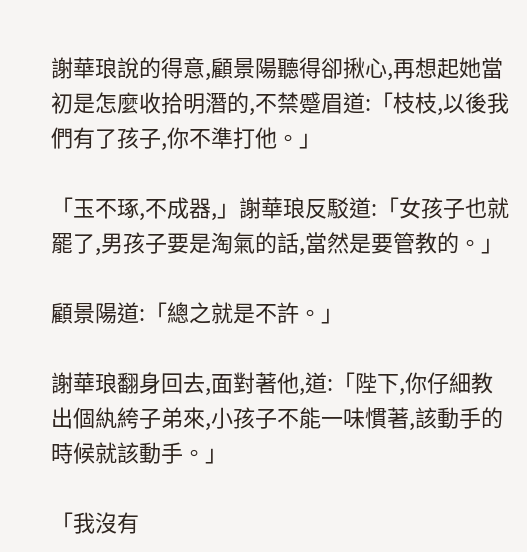謝華琅說的得意,顧景陽聽得卻揪心,再想起她當初是怎麼收拾明潛的,不禁蹙眉道:「枝枝,以後我們有了孩子,你不準打他。」

「玉不琢,不成器,」謝華琅反駁道:「女孩子也就罷了,男孩子要是淘氣的話,當然是要管教的。」

顧景陽道:「總之就是不許。」

謝華琅翻身回去,面對著他,道:「陛下,你仔細教出個紈絝子弟來,小孩子不能一味慣著,該動手的時候就該動手。」

「我沒有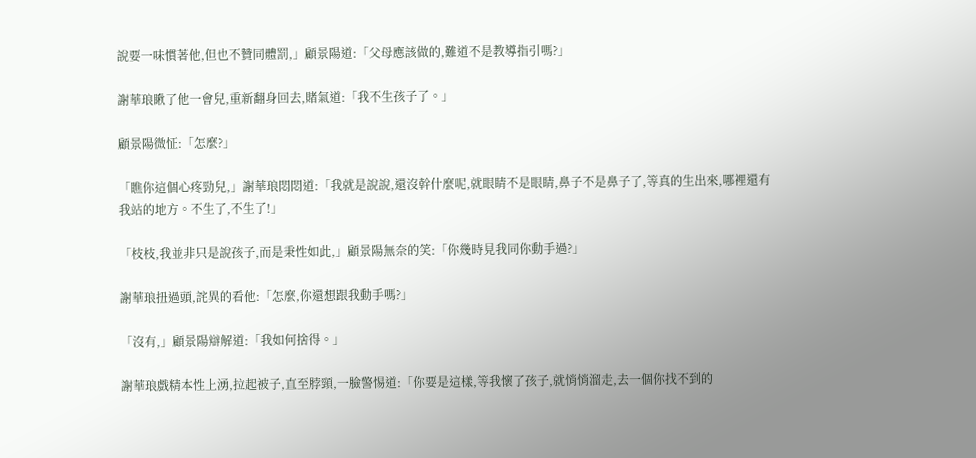說要一味慣著他,但也不贊同體罰,」顧景陽道:「父母應該做的,難道不是教導指引嗎?」

謝華琅瞅了他一會兒,重新翻身回去,賭氣道:「我不生孩子了。」

顧景陽微怔:「怎麼?」

「瞧你這個心疼勁兒,」謝華琅悶悶道:「我就是說說,還沒幹什麼呢,就眼睛不是眼睛,鼻子不是鼻子了,等真的生出來,哪裡還有我站的地方。不生了,不生了!」

「枝枝,我並非只是說孩子,而是秉性如此,」顧景陽無奈的笑:「你幾時見我同你動手過?」

謝華琅扭過頭,詫異的看他:「怎麼,你還想跟我動手嗎?」

「沒有,」顧景陽辯解道:「我如何捨得。」

謝華琅戲精本性上湧,拉起被子,直至脖頸,一臉警惕道:「你要是這樣,等我懷了孩子,就悄悄溜走,去一個你找不到的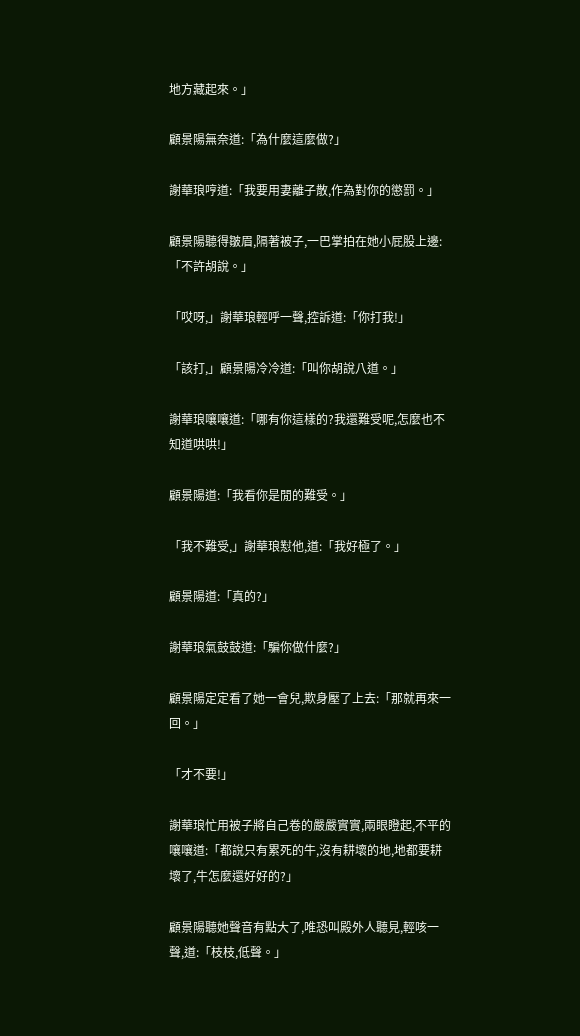地方藏起來。」

顧景陽無奈道:「為什麼這麼做?」

謝華琅哼道:「我要用妻離子散,作為對你的懲罰。」

顧景陽聽得皺眉,隔著被子,一巴掌拍在她小屁股上邊:「不許胡說。」

「哎呀,」謝華琅輕呼一聲,控訴道:「你打我!」

「該打,」顧景陽冷冷道:「叫你胡說八道。」

謝華琅嚷嚷道:「哪有你這樣的?我還難受呢,怎麼也不知道哄哄!」

顧景陽道:「我看你是閒的難受。」

「我不難受,」謝華琅懟他,道:「我好極了。」

顧景陽道:「真的?」

謝華琅氣鼓鼓道:「騙你做什麼?」

顧景陽定定看了她一會兒,欺身壓了上去:「那就再來一回。」

「才不要!」

謝華琅忙用被子將自己卷的嚴嚴實實,兩眼瞪起,不平的嚷嚷道:「都說只有累死的牛,沒有耕壞的地,地都要耕壞了,牛怎麼還好好的?」

顧景陽聽她聲音有點大了,唯恐叫殿外人聽見,輕咳一聲,道:「枝枝,低聲。」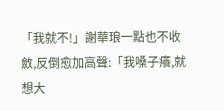「我就不!」謝華琅一點也不收斂,反倒愈加高聲:「我嗓子癢,就想大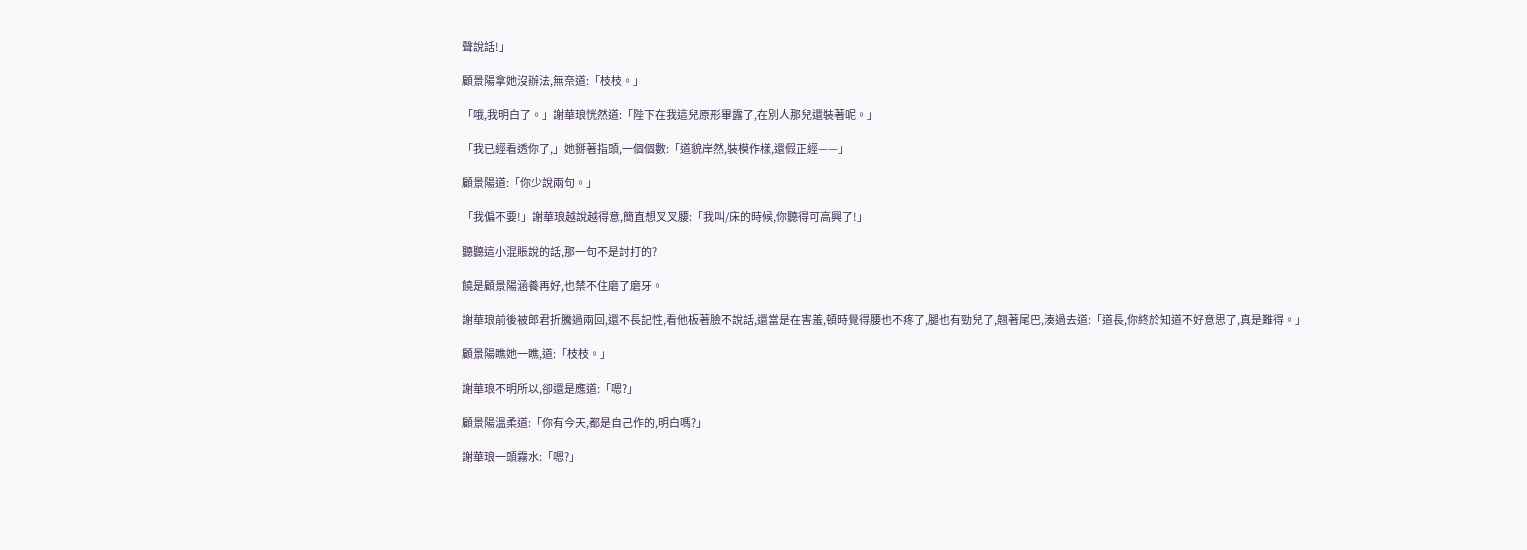聲說話!」

顧景陽拿她沒辦法,無奈道:「枝枝。」

「哦,我明白了。」謝華琅恍然道:「陛下在我這兒原形畢露了,在別人那兒還裝著呢。」

「我已經看透你了,」她掰著指頭,一個個數:「道貌岸然,裝模作樣,還假正經——」

顧景陽道:「你少說兩句。」

「我偏不要!」謝華琅越說越得意,簡直想叉叉腰:「我叫/床的時候,你聽得可高興了!」

聽聽這小混賬說的話,那一句不是討打的?

饒是顧景陽涵養再好,也禁不住磨了磨牙。

謝華琅前後被郎君折騰過兩回,還不長記性,看他板著臉不說話,還當是在害羞,頓時覺得腰也不疼了,腿也有勁兒了,翹著尾巴,湊過去道:「道長,你終於知道不好意思了,真是難得。」

顧景陽瞧她一瞧,道:「枝枝。」

謝華琅不明所以,卻還是應道:「嗯?」

顧景陽溫柔道:「你有今天,都是自己作的,明白嗎?」

謝華琅一頭霧水:「嗯?」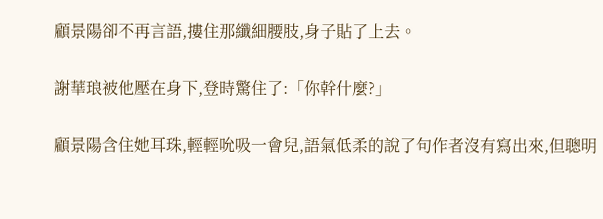顧景陽卻不再言語,摟住那纖細腰肢,身子貼了上去。

謝華琅被他壓在身下,登時驚住了:「你幹什麼?」

顧景陽含住她耳珠,輕輕吮吸一會兒,語氣低柔的說了句作者沒有寫出來,但聰明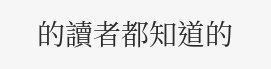的讀者都知道的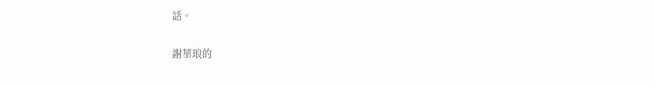話。

謝華琅的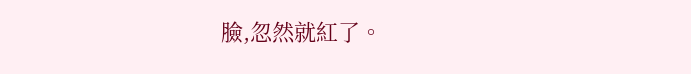臉,忽然就紅了。